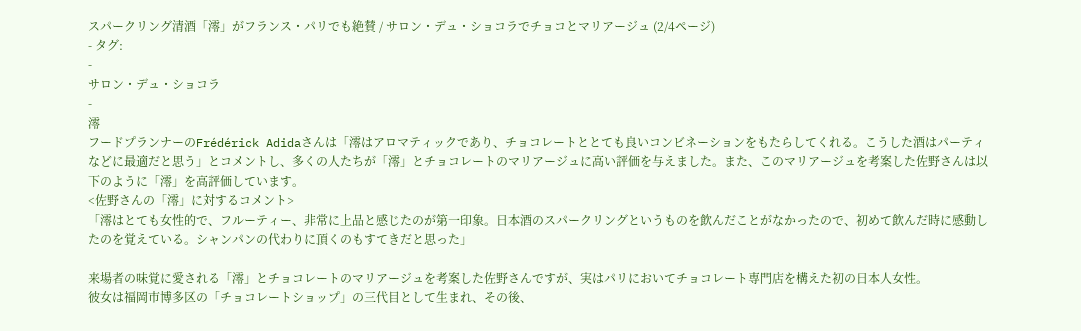スパークリング清酒「澪」がフランス・パリでも絶賛 / サロン・デュ・ショコラでチョコとマリアージュ (2/4ページ)
- タグ:
-
サロン・デュ・ショコラ
-
澪
フードプランナーのFrédérick Adidaさんは「澪はアロマティックであり、チョコレートととても良いコンビネーションをもたらしてくれる。こうした酒はパーティなどに最適だと思う」とコメントし、多くの人たちが「澪」とチョコレートのマリアージュに高い評価を与えました。また、このマリアージュを考案した佐野さんは以下のように「澪」を高評価しています。
<佐野さんの「澪」に対するコメント>
「澪はとても女性的で、フルーティー、非常に上品と感じたのが第一印象。日本酒のスパークリングというものを飲んだことがなかったので、初めて飲んだ時に感動したのを覚えている。シャンパンの代わりに頂くのもすてきだと思った」

来場者の味覚に愛される「澪」とチョコレートのマリアージュを考案した佐野さんですが、実はパリにおいてチョコレート専門店を構えた初の日本人女性。
彼女は福岡市博多区の「チョコレートショップ」の三代目として生まれ、その後、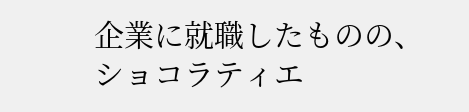企業に就職したものの、ショコラティエ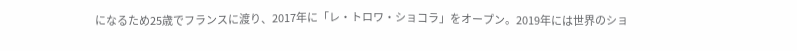になるため25歳でフランスに渡り、2017年に「レ・トロワ・ショコラ」をオープン。2019年には世界のショ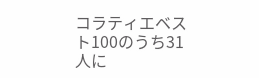コラティエベスト100のうち31人に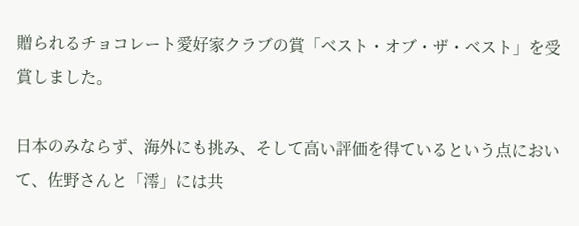贈られるチョコレート愛好家クラブの賞「ベスト・オブ・ザ・ベスト」を受賞しました。

日本のみならず、海外にも挑み、そして高い評価を得ているという点において、佐野さんと「澪」には共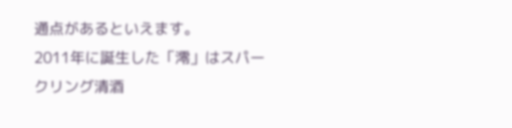通点があるといえます。
2011年に誕生した「澪」はスパークリング清酒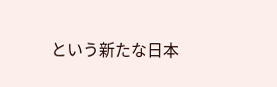という新たな日本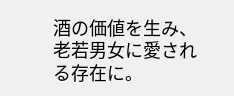酒の価値を生み、老若男女に愛される存在に。